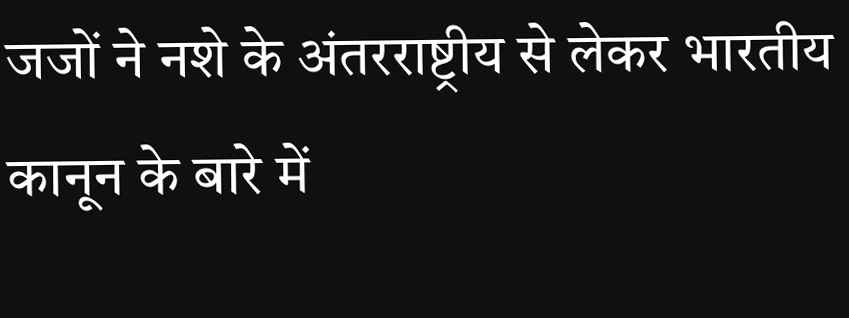जजों ने नशे के अंतरराष्ट्रीय से लेकर भारतीय कानून के बारे में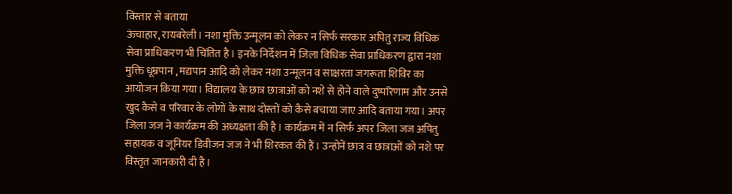विस्तार से बताया
ऊंचाहार, रायबरेली। नशा मुक्ति उन्मूलन को लेकर न सिर्फ सरकार अपितु राज्य विधिक सेवा प्राधिकरण भी चिंतित है। इनके निर्देशन में जिला विधिक सेवा प्राधिकरण द्वारा नशा मुक्ति धूम्रपान , मद्यपान आदि को लेकर नशा उन्मूलन व साक्षरता जगरूता शिविर का आयोजन किया गया। विद्यालय के छात्र छात्राओं को नशे से होने वाले दुष्परिणाम और उनसे खुद कैसे व परिवार के लोगों के साथ दोस्तों को कैसे बचाया जाए आदि बताया गया। अपर जिला जज ने कार्यक्रम की अध्यक्षता की है। कार्यक्रम में न सिर्फ अपर जिला जज अपितु सहायक व जूनियर डिवीजन जज ने भी शिरकत की हैं। उन्होनें छात्र व छात्राओं को नशे पर विस्तृत जानकारी दी है।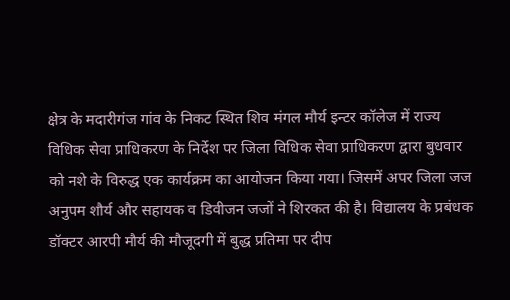क्षेत्र के मदारीगंज गांव के निकट स्थित शिव मंगल मौर्य इन्टर कॉलेज में राज्य विधिक सेवा प्राधिकरण के निर्देश पर जिला विधिक सेवा प्राधिकरण द्वारा बुधवार को नशे के विरुद्ध एक कार्यक्रम का आयोजन किया गया। जिसमें अपर जिला जज अनुपम शौर्य और सहायक व डिवीजन जजों ने शिरकत की है। विद्यालय के प्रबंधक डॉक्टर आरपी मौर्य की मौजूदगी में बुद्ध प्रतिमा पर दीप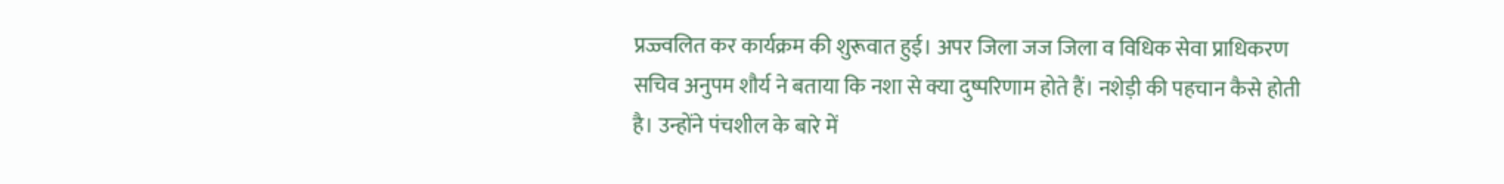प्रज्ज्वलित कर कार्यक्रम की शुरूवात हुई। अपर जिला जज जिला व विधिक सेवा प्राधिकरण सचिव अनुपम शौर्य ने बताया कि नशा से क्या दुष्परिणाम होते हैं। नशेड़ी की पहचान कैसे होती है। उन्होंने पंचशील के बारे में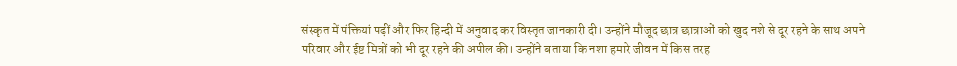संस्कृत में पंक्तियां पढ़ीं और फिर हिन्दी में अनुवाद कर विस्तृत जानकारी दी। उन्होंने मौजूद छात्र छात्राओं को खुद नशे से दूर रहने के साथ अपने परिवार और ईष्ट मित्रों को भी दूर रहने की अपील की। उन्होंने बताया कि नशा हमारे जीवन में किस तरह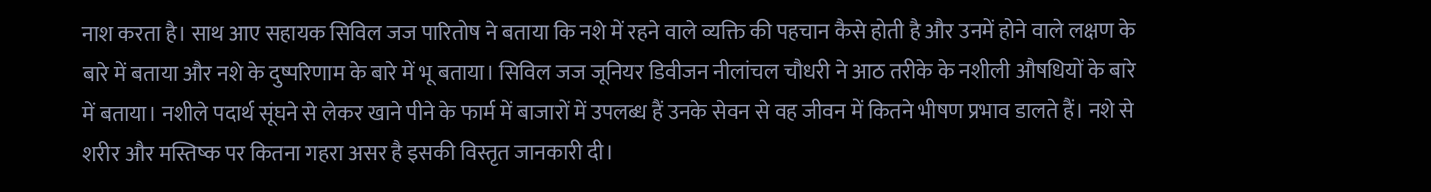नाश करता है। साथ आए सहायक सिविल जज पारितोष ने बताया कि नशे में रहने वाले व्यक्ति की पहचान कैसे होती है और उनमें होने वाले लक्षण के बारे में बताया और नशे के दुष्परिणाम के बारे में भू बताया। सिविल जज जूनियर डिवीजन नीलांचल चौधरी ने आठ तरीके के नशीली औषधियों के बारे में बताया। नशीले पदार्थ सूंघने से लेकर खाने पीने के फार्म में बाजारों में उपलब्ध हैं उनके सेवन से वह जीवन में कितने भीषण प्रभाव डालते हैं। नशे से शरीर और मस्तिष्क पर कितना गहरा असर है इसकी विस्तृत जानकारी दी।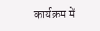कार्यक्रम में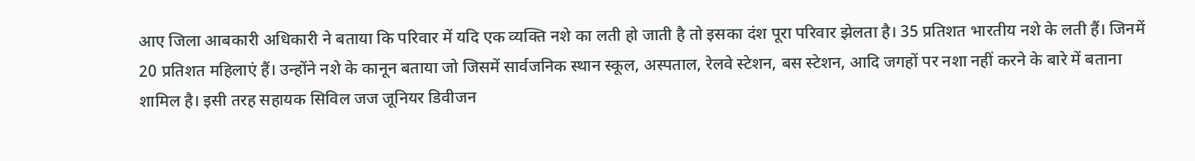आए जिला आबकारी अधिकारी ने बताया कि परिवार में यदि एक व्यक्ति नशे का लती हो जाती है तो इसका दंश पूरा परिवार झेलता है। 35 प्रतिशत भारतीय नशे के लती हैं। जिनमें 20 प्रतिशत महिलाएं हैं। उन्होंने नशे के कानून बताया जो जिसमें सार्वजनिक स्थान स्कूल, अस्पताल, रेलवे स्टेशन, बस स्टेशन, आदि जगहों पर नशा नहीं करने के बारे में बताना शामिल है। इसी तरह सहायक सिविल जज जूनियर डिवीजन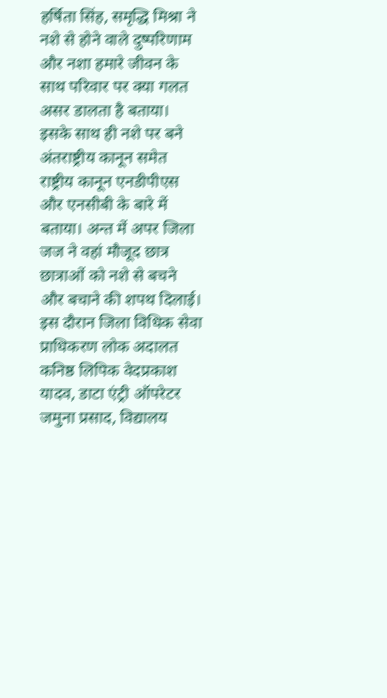हर्षिता सिंह, समृद्धि मिश्रा ने नशे से होने वाले दुष्परिणाम और नशा हमारे जीवन के साथ परिवार पर क्या गलत असर डालता है बताया। इसके साथ ही नशे पर बने अंतराष्ट्रीय कानून समेत राष्ट्रीय कानून एनडीपीएस और एनसीबी के बारे में बताया। अन्त में अपर जिला जज ने वहां मौजूद छात्र छात्राओं को नशे से बचने और बचाने की शपथ दिलाई। इस दौरान जिला विधिक सेवा प्राधिकरण लोक अदालत कनिष्ठ लिपिक वेदप्रकाश यादव, डाटा एंट्री ऑपरेटर जमुना प्रसाद, विद्यालय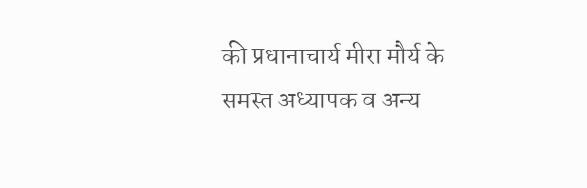की प्रधानाचार्य मीरा मौर्य के समस्त अध्यापक व अन्य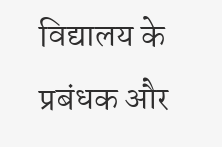विद्यालय के प्रबंधक और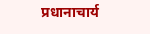प्रधानाचार्य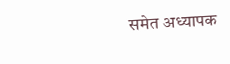समेत अध्यापक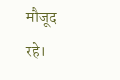मौजूद रहे।